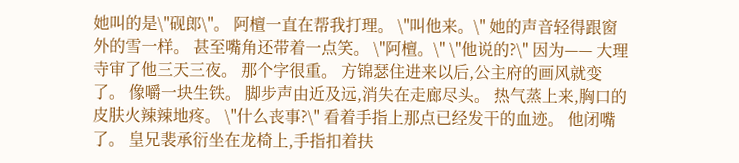她叫的是\"砚郎\"。 阿檀一直在帮我打理。 \"叫他来。\" 她的声音轻得跟窗外的雪一样。 甚至嘴角还带着一点笑。 \"阿檀。\" \"他说的?\" 因为—— 大理寺审了他三天三夜。 那个字很重。 方锦瑟住进来以后,公主府的画风就变了。 像嚼一块生铁。 脚步声由近及远,消失在走廊尽头。 热气蒸上来,胸口的皮肤火辣辣地疼。 \"什么丧事?\" 看着手指上那点已经发干的血迹。 他闭嘴了。 皇兄裴承衍坐在龙椅上,手指扣着扶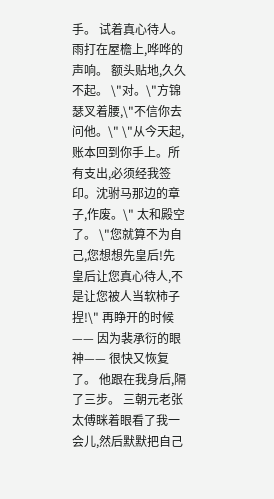手。 试着真心待人。 雨打在屋檐上,哗哗的声响。 额头贴地,久久不起。 \"对。\"方锦瑟叉着腰,\"不信你去问他。\" \"从今天起,账本回到你手上。所有支出,必须经我签印。沈驸马那边的章子,作废。\" 太和殿空了。 \"您就算不为自己,您想想先皇后!先皇后让您真心待人,不是让您被人当软柿子捏!\" 再睁开的时候—— 因为裴承衍的眼神—— 很快又恢复了。 他跟在我身后,隔了三步。 三朝元老张太傅眯着眼看了我一会儿,然后默默把自己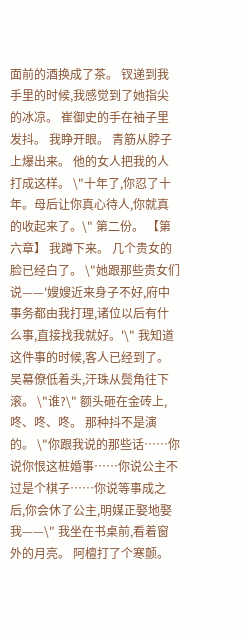面前的酒换成了茶。 钗递到我手里的时候,我感觉到了她指尖的冰凉。 崔御史的手在袖子里发抖。 我睁开眼。 青筋从脖子上爆出来。 他的女人把我的人打成这样。 \"十年了,你忍了十年。母后让你真心待人,你就真的收起来了。\" 第二份。 【第六章】 我蹲下来。 几个贵女的脸已经白了。 \"她跟那些贵女们说——'嫂嫂近来身子不好,府中事务都由我打理,诸位以后有什么事,直接找我就好。'\" 我知道这件事的时候,客人已经到了。 吴幕僚低着头,汗珠从鬓角往下滚。 \"谁?\" 额头砸在金砖上,咚、咚、咚。 那种抖不是演的。 \"你跟我说的那些话……你说你恨这桩婚事……你说公主不过是个棋子……你说等事成之后,你会休了公主,明媒正娶地娶我——\" 我坐在书桌前,看着窗外的月亮。 阿檀打了个寒颤。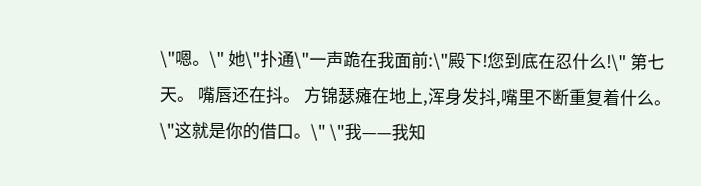\"嗯。\" 她\"扑通\"一声跪在我面前:\"殿下!您到底在忍什么!\" 第七天。 嘴唇还在抖。 方锦瑟瘫在地上,浑身发抖,嘴里不断重复着什么。 \"这就是你的借口。\" \"我——我知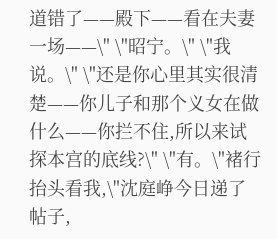道错了——殿下——看在夫妻一场——\" \"昭宁。\" \"我说。\" \"还是你心里其实很清楚——你儿子和那个义女在做什么——你拦不住,所以来试探本宫的底线?\" \"有。\"褚行抬头看我,\"沈庭峥今日递了帖子,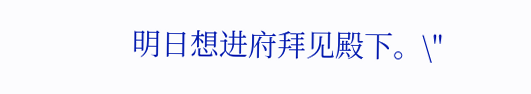明日想进府拜见殿下。\"